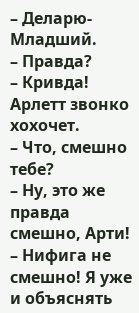– Деларю-Младший.
– Правда?
– Кривда!
Арлетт звонко хохочет.
– Что, смешно тебе?
– Ну, это же правда смешно, Арти!
– Нифига не смешно! Я уже и объяснять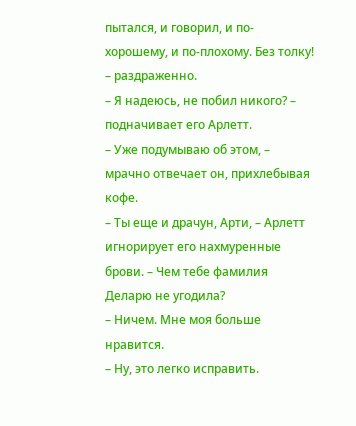пытался, и говорил, и по-хорошему, и по-плохому. Без толку! – раздраженно.
– Я надеюсь, не побил никого? – подначивает его Арлетт.
– Уже подумываю об этом, – мрачно отвечает он, прихлебывая кофе.
– Ты еще и драчун, Арти, – Арлетт игнорирует его нахмуренные брови. – Чем тебе фамилия Деларю не угодила?
– Ничем. Мне моя больше нравится.
– Ну, это легко исправить.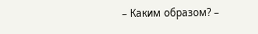– Каким образом? –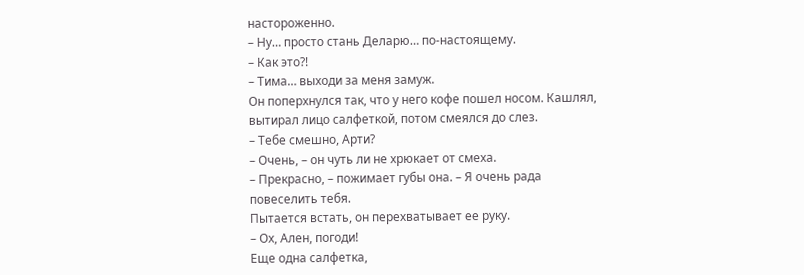настороженно.
– Ну… просто стань Деларю… по-настоящему.
– Как это?!
– Тима… выходи за меня замуж.
Он поперхнулся так, что у него кофе пошел носом. Кашлял, вытирал лицо салфеткой, потом смеялся до слез.
– Тебе смешно, Арти?
– Очень, – он чуть ли не хрюкает от смеха.
– Прекрасно, – пожимает губы она. – Я очень рада повеселить тебя.
Пытается встать, он перехватывает ее руку.
– Ох, Ален, погоди!
Еще одна салфетка,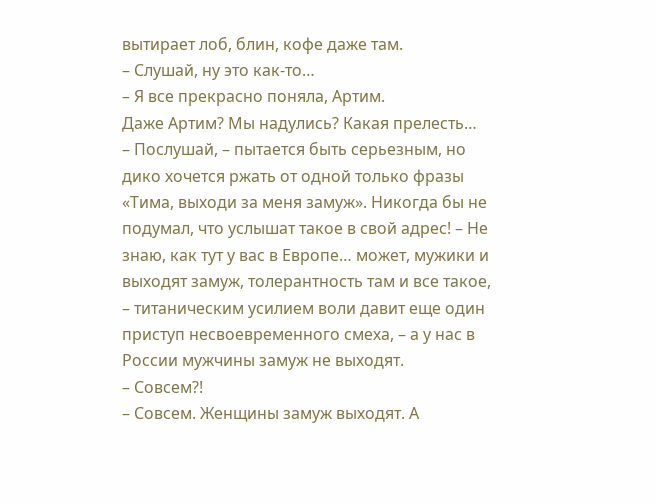вытирает лоб, блин, кофе даже там.
– Слушай, ну это как-то…
– Я все прекрасно поняла, Артим.
Даже Артим? Мы надулись? Какая прелесть…
– Послушай, – пытается быть серьезным, но дико хочется ржать от одной только фразы «Тима, выходи за меня замуж». Никогда бы не подумал, что услышат такое в свой адрес! – Не знаю, как тут у вас в Европе… может, мужики и выходят замуж, толерантность там и все такое, – титаническим усилием воли давит еще один приступ несвоевременного смеха, – а у нас в России мужчины замуж не выходят.
– Совсем?!
– Совсем. Женщины замуж выходят. А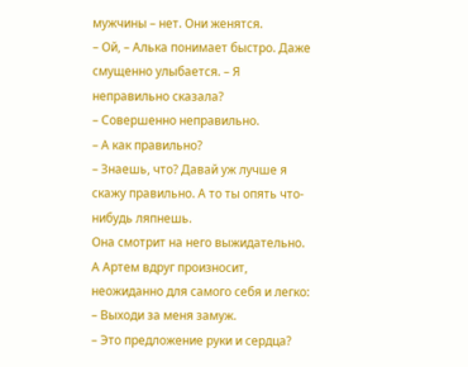мужчины – нет. Они женятся.
– Ой, – Алька понимает быстро. Даже смущенно улыбается. – Я неправильно сказала?
– Совершенно неправильно.
– А как правильно?
– Знаешь, что? Давай уж лучше я скажу правильно. А то ты опять что-нибудь ляпнешь.
Она смотрит на него выжидательно. А Артем вдруг произносит, неожиданно для самого себя и легко:
– Выходи за меня замуж.
– Это предложение руки и сердца?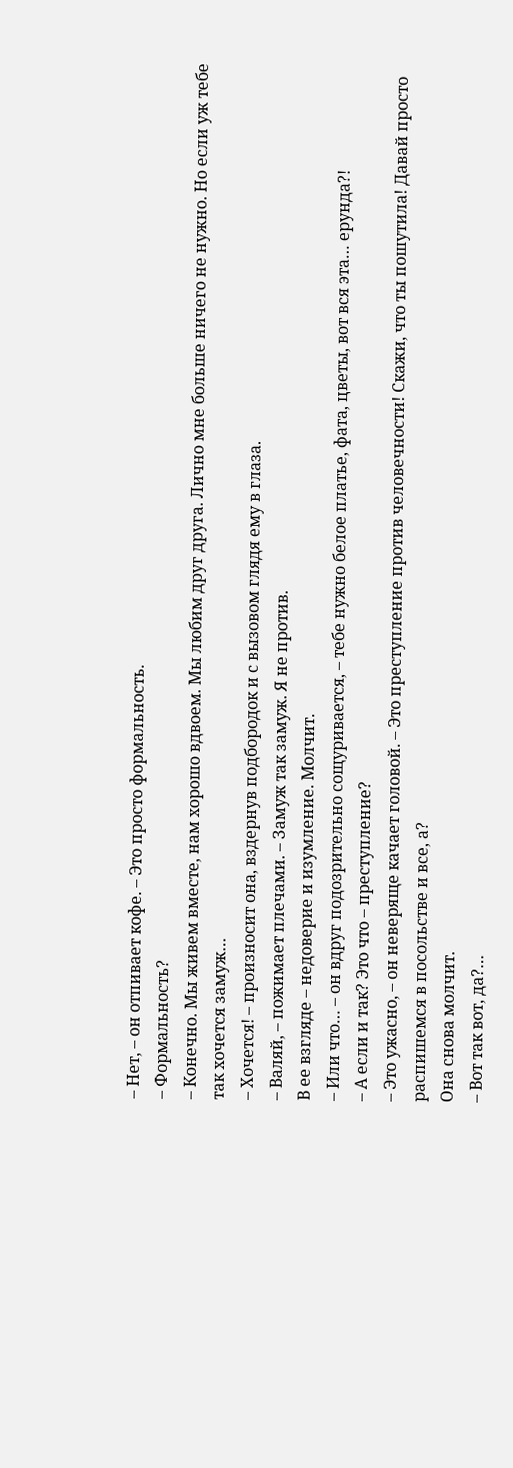– Нет, – он отпивает кофе. – Это просто формальность.
– Формальность?
– Конечно. Мы живем вместе, нам хорошо вдвоем. Мы любим друг друга. Лично мне больше ничего не нужно. Но если уж тебе так хочется замуж…
– Хочется! – произносит она, вздернув подбородок и с вызовом глядя ему в глаза.
– Валяй, – пожимает плечами. – Замуж так замуж. Я не против.
В ее взгляде – недоверие и изумление. Молчит.
– Или что… – он вдруг подозрительно сощуривается, – тебе нужно белое платье, фата, цветы, вот вся эта… ерунда?!
– А если и так? Это что – преступление?
– Это ужасно, – он неверяще качает головой. – Это преступление против человечности! Скажи, что ты пошутила! Давай просто распишемся в посольстве и все, а?
Она снова молчит.
– Вот так вот, да?…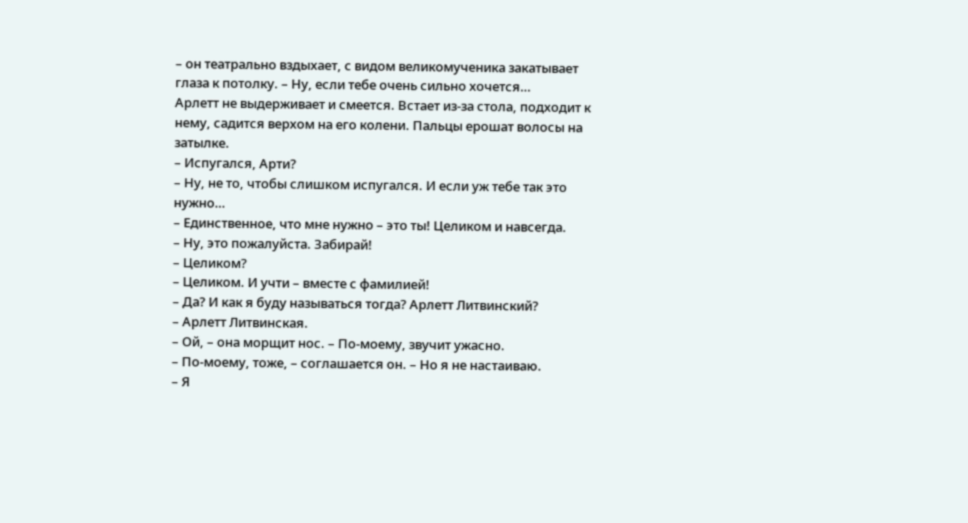– он театрально вздыхает, с видом великомученика закатывает глаза к потолку. – Ну, если тебе очень сильно хочется…
Арлетт не выдерживает и смеется. Встает из-за стола, подходит к нему, садится верхом на его колени. Пальцы ерошат волосы на затылке.
– Испугался, Арти?
– Ну, не то, чтобы слишком испугался. И если уж тебе так это нужно…
– Единственное, что мне нужно – это ты! Целиком и навсегда.
– Ну, это пожалуйста. Забирай!
– Целиком?
– Целиком. И учти – вместе с фамилией!
– Да? И как я буду называться тогда? Арлетт Литвинский?
– Арлетт Литвинская.
– Ой, – она морщит нос. – По-моему, звучит ужасно.
– По-моему, тоже, – соглашается он. – Но я не настаиваю.
– Я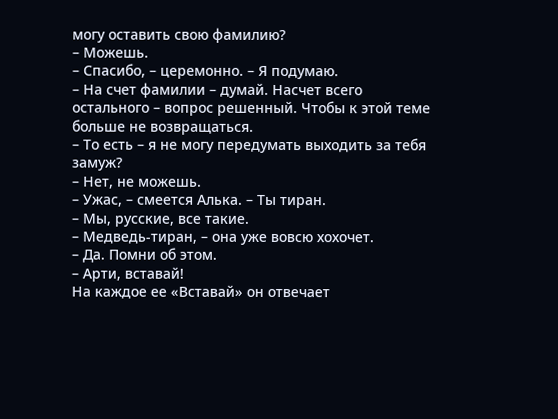могу оставить свою фамилию?
– Можешь.
– Спасибо, – церемонно. – Я подумаю.
– На счет фамилии – думай. Насчет всего остального – вопрос решенный. Чтобы к этой теме больше не возвращаться.
– То есть – я не могу передумать выходить за тебя замуж?
– Нет, не можешь.
– Ужас, – смеется Алька. – Ты тиран.
– Мы, русские, все такие.
– Медведь-тиран, – она уже вовсю хохочет.
– Да. Помни об этом.
– Арти, вставай!
На каждое ее «Вставай» он отвечает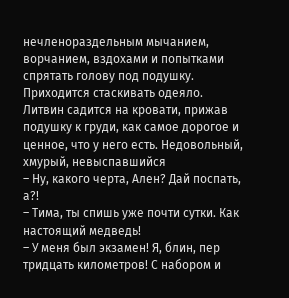нечленораздельным мычанием, ворчанием, вздохами и попытками спрятать голову под подушку. Приходится стаскивать одеяло.
Литвин садится на кровати, прижав подушку к груди, как самое дорогое и ценное, что у него есть. Недовольный, хмурый, невыспавшийся
– Ну, какого черта, Ален? Дай поспать, а?!
– Тима, ты спишь уже почти сутки. Как настоящий медведь!
– У меня был экзамен! Я, блин, пер тридцать километров! С набором и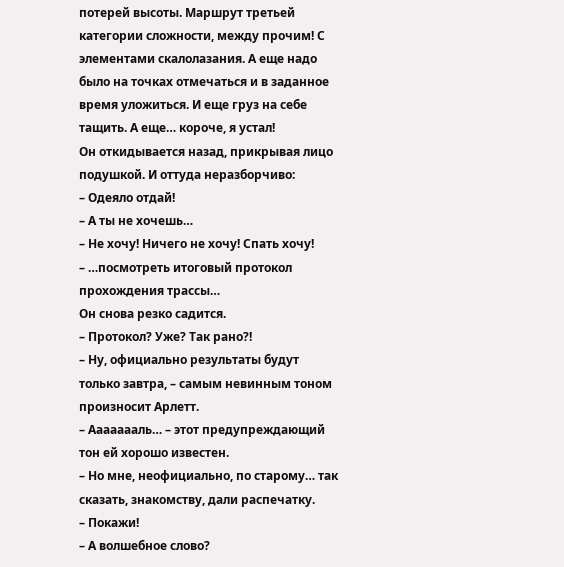потерей высоты. Маршрут третьей категории сложности, между прочим! С элементами скалолазания. А еще надо было на точках отмечаться и в заданное время уложиться. И еще груз на себе тащить. А еще… короче, я устал!
Он откидывается назад, прикрывая лицо подушкой. И оттуда неразборчиво:
– Одеяло отдай!
– А ты не хочешь…
– Не хочу! Ничего не хочу! Спать хочу!
– …посмотреть итоговый протокол прохождения трассы…
Он снова резко садится.
– Протокол? Уже? Так рано?!
– Ну, официально результаты будут только завтра, – самым невинным тоном произносит Арлетт.
– Аааааааль… – этот предупреждающий тон ей хорошо известен.
– Но мне, неофициально, по старому… так сказать, знакомству, дали распечатку.
– Покажи!
– А волшебное слово?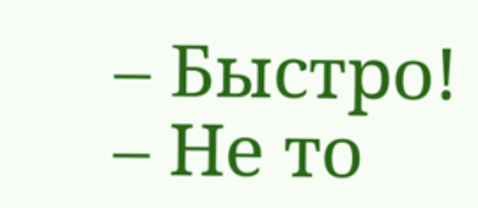– Быстро!
– Не то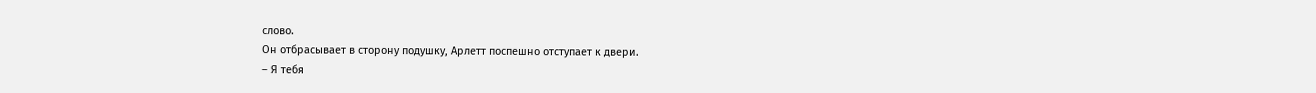слово.
Он отбрасывает в сторону подушку, Арлетт поспешно отступает к двери.
– Я тебя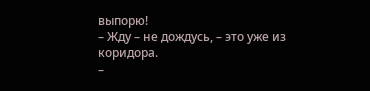выпорю!
– Жду – не дождусь, – это уже из коридора.
–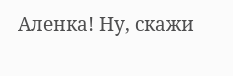Аленка! Ну, скажи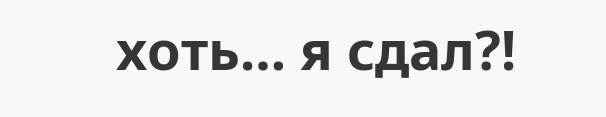хоть… я сдал?!